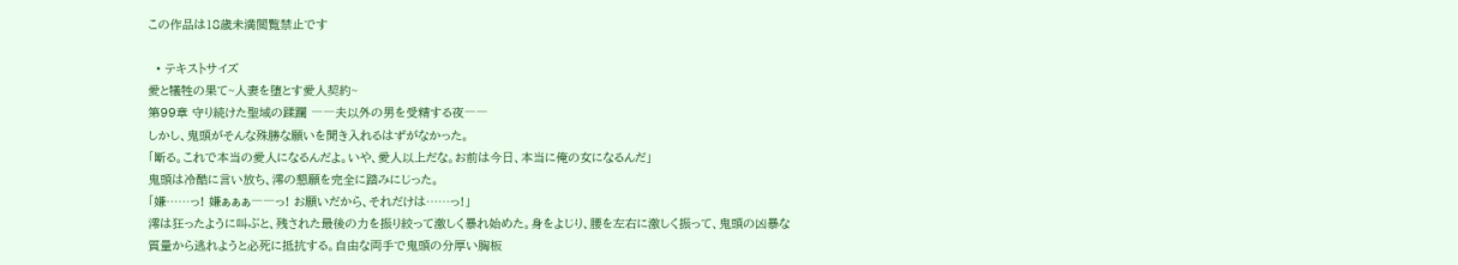この作品は18歳未満閲覧禁止です

  • テキストサイズ
愛と犠牲の果て~人妻を堕とす愛人契約~
第99章 守り続けた聖域の蹂躙 ――夫以外の男を受精する夜――
しかし、鬼頭がそんな殊勝な願いを聞き入れるはずがなかった。
「断る。これで本当の愛人になるんだよ。いや、愛人以上だな。お前は今日、本当に俺の女になるんだ」
鬼頭は冷酷に言い放ち、澪の懇願を完全に踏みにじった。
「嫌……っ! 嫌ぁぁぁ――っ! お願いだから、それだけは……っ!」
澪は狂ったように叫ぶと、残された最後の力を振り絞って激しく暴れ始めた。身をよじり、腰を左右に激しく振って、鬼頭の凶暴な質量から逃れようと必死に抵抗する。自由な両手で鬼頭の分厚い胸板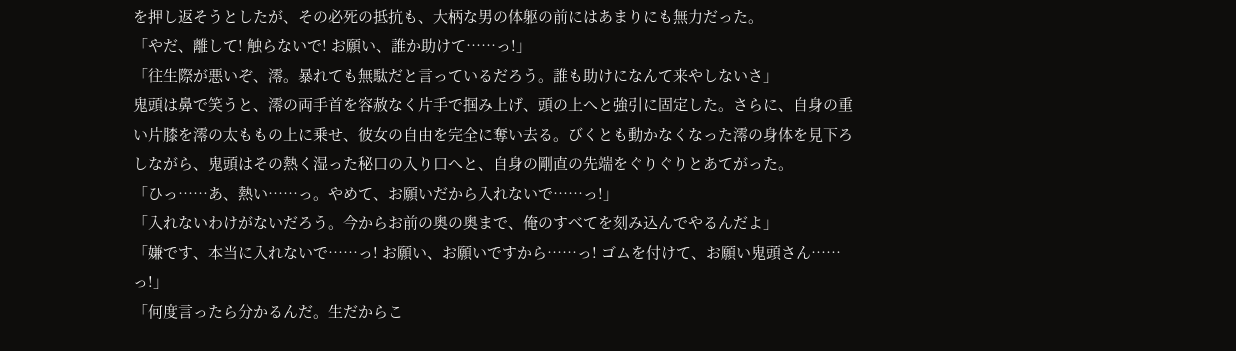を押し返そうとしたが、その必死の抵抗も、大柄な男の体躯の前にはあまりにも無力だった。
「やだ、離して! 触らないで! お願い、誰か助けて……っ!」
「往生際が悪いぞ、澪。暴れても無駄だと言っているだろう。誰も助けになんて来やしないさ」
鬼頭は鼻で笑うと、澪の両手首を容赦なく片手で掴み上げ、頭の上へと強引に固定した。さらに、自身の重い片膝を澪の太ももの上に乗せ、彼女の自由を完全に奪い去る。びくとも動かなくなった澪の身体を見下ろしながら、鬼頭はその熱く湿った秘口の入り口へと、自身の剛直の先端をぐりぐりとあてがった。
「ひっ……あ、熱い……っ。やめて、お願いだから入れないで……っ!」
「入れないわけがないだろう。今からお前の奥の奥まで、俺のすべてを刻み込んでやるんだよ」
「嫌です、本当に入れないで……っ! お願い、お願いですから……っ! ゴムを付けて、お願い鬼頭さん……っ!」
「何度言ったら分かるんだ。生だからこ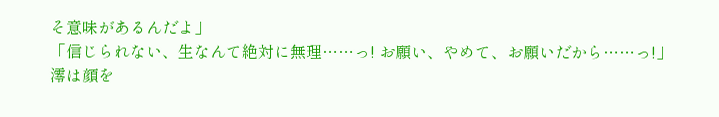そ意味があるんだよ」
「信じられない、生なんて絶対に無理……っ! お願い、やめて、お願いだから……っ!」
澪は顔を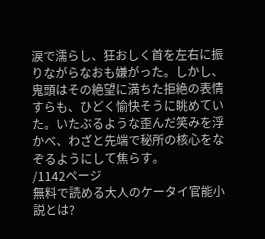涙で濡らし、狂おしく首を左右に振りながらなおも嫌がった。しかし、鬼頭はその絶望に満ちた拒絶の表情すらも、ひどく愉快そうに眺めていた。いたぶるような歪んだ笑みを浮かべ、わざと先端で秘所の核心をなぞるようにして焦らす。
/1142ページ
無料で読める大人のケータイ官能小説とは?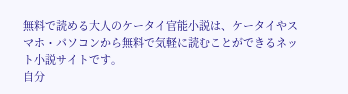無料で読める大人のケータイ官能小説は、ケータイやスマホ・パソコンから無料で気軽に読むことができるネット小説サイトです。
自分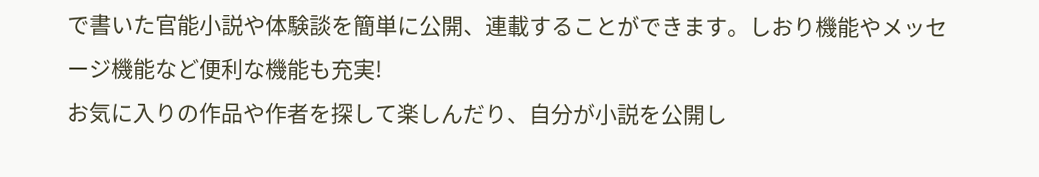で書いた官能小説や体験談を簡単に公開、連載することができます。しおり機能やメッセージ機能など便利な機能も充実!
お気に入りの作品や作者を探して楽しんだり、自分が小説を公開し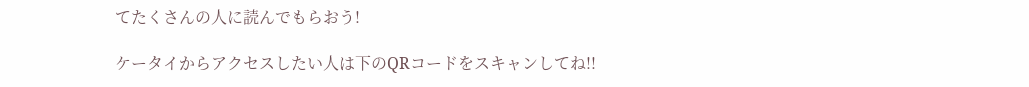てたくさんの人に読んでもらおう!

ケータイからアクセスしたい人は下のQRコードをスキャンしてね!!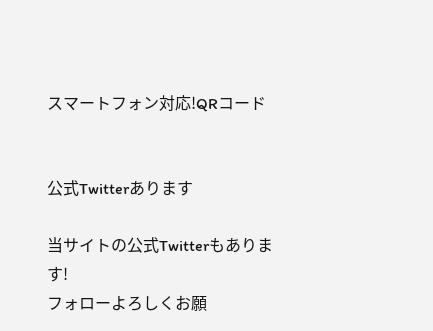スマートフォン対応!QRコード


公式Twitterあります

当サイトの公式Twitterもあります!
フォローよろしくお願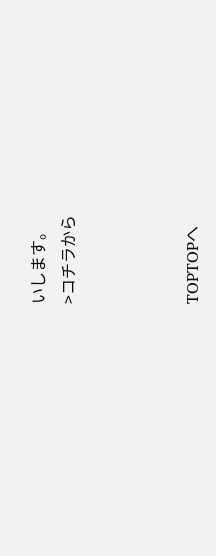いします。
>コチラから



TOPTOPへ